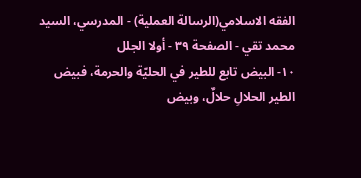الفقه الاسلامي(الرسالة العملية) - المدرسي، السيد محمد تقي - الصفحة ٣٩ - أولا الجلل
١٠- البيض تابع للطير في الحليّة والحرمة، فبيض الطير الحلالِ حلالٌ، وبيض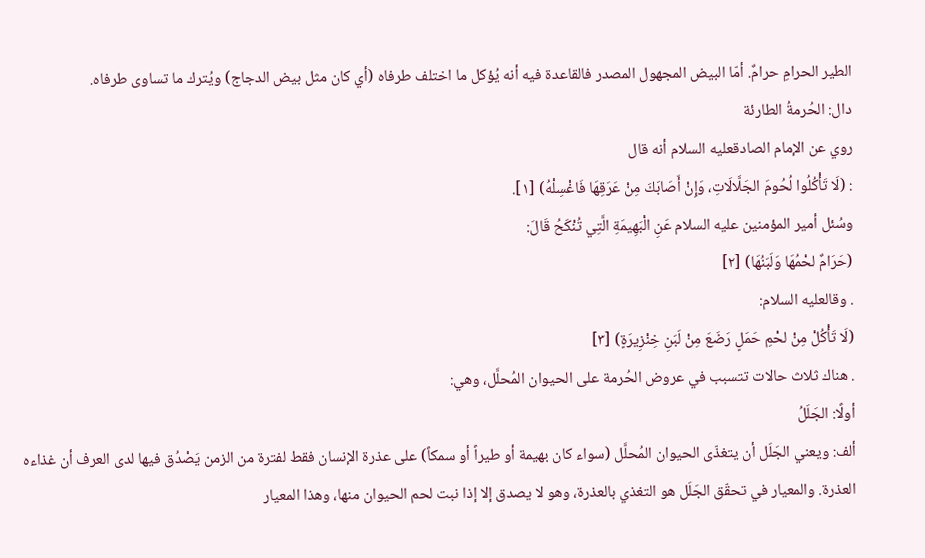الطير الحرامِ حرامٌ. أمّا البيض المجهول المصدر فالقاعدة فيه أنه يُؤكل ما اختلف طرفاه (أي كان مثل بيض الدجاج) ويُترك ما تساوى طرفاه.
دال: الحُرمةُ الطارئة
روي عن الإمام الصادقعليه السلام أنه قال
: (لَا تَأْكُلُوا لُحُومَ الجَلَّالَاتِ، وَإِنْ أَصَابَكَ مِنْ عَرَقِهَا فَاغْسِلْهُ) [١].
وسُئل أمير المؤمنين عليه السلام عَنِ الْبَهِيمَةِ الَّتِي تُنْكَحُ قَالَ:
(حَرَامٌ لحْمُهَا وَلَبَنُهَا) [٢]
. وقالعليه السلام:
(لَا تَأْكُلْ مِنْ لحْمِ حَمَلٍ رَضَعَ مِنْ لَبَنِ خِنْزِيرَةٍ) [٣]
. هناك ثلاث حالات تتسبب في عروض الحُرمة على الحيوان المُحلَّل، وهي:
أولًا: الجَلَلُ
ألف: ويعني الجَلَل أن يتغذّى الحيوان المُحلَّل (سواء كان بهيمة أو طيراً أو سمكاً) على عذرة الإنسان فقط لفترة من الزمن يَصْدُق فيها لدى العرف أن غذاءه العذرة. والمعيار في تحقّق الجَلَل هو التغذي بالعذرة، وهو لا يصدق إلا إذا نبت لحم الحيوان منها، وهذا المعيار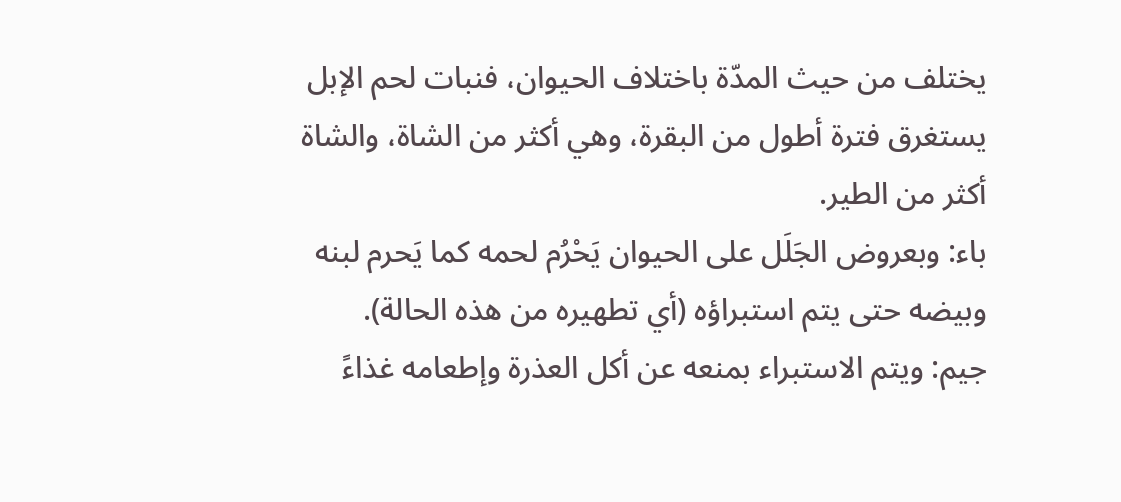يختلف من حيث المدّة باختلاف الحيوان، فنبات لحم الإبل يستغرق فترة أطول من البقرة، وهي أكثر من الشاة، والشاة أكثر من الطير.
باء: وبعروض الجَلَل على الحيوان يَحْرُم لحمه كما يَحرم لبنه وبيضه حتى يتم استبراؤه (أي تطهيره من هذه الحالة).
جيم: ويتم الاستبراء بمنعه عن أكل العذرة وإطعامه غذاءً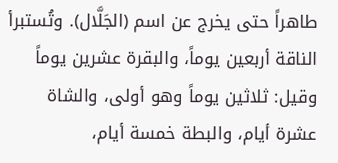طاهراً حتى يخرج عن اسم (الجَلَّال). وتُستبرأ الناقة أربعين يوماً، والبقرة عشرين يوماً وقيل: ثلاثين يوماً وهو أولى، والشاة عشرة أيام، والبطة خمسة أيام،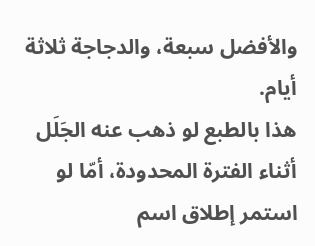والأفضل سبعة، والدجاجة ثلاثة أيام.
هذا بالطبع لو ذهب عنه الجَلَل أثناء الفترة المحدودة، أمّا لو استمر إطلاق اسم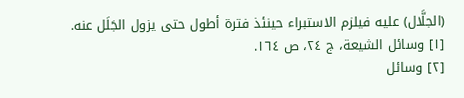(الجلَّال) عليه فيلزم الاستبراء حينئذ فترة أطول حتى يزول الجَلَل عنه.
[١] وسائل الشيعة، ج ٢٤، ص ١٦٤.
[٢] وسائل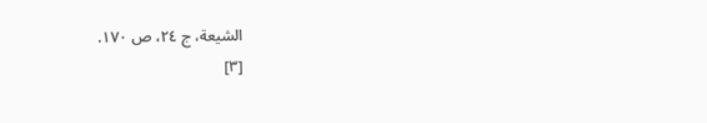الشيعة، ج ٢٤، ص ١٧٠.
[٣]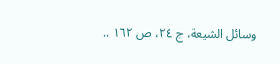وسائل الشيعة، ج ٢٤، ص ١٦٢ ..